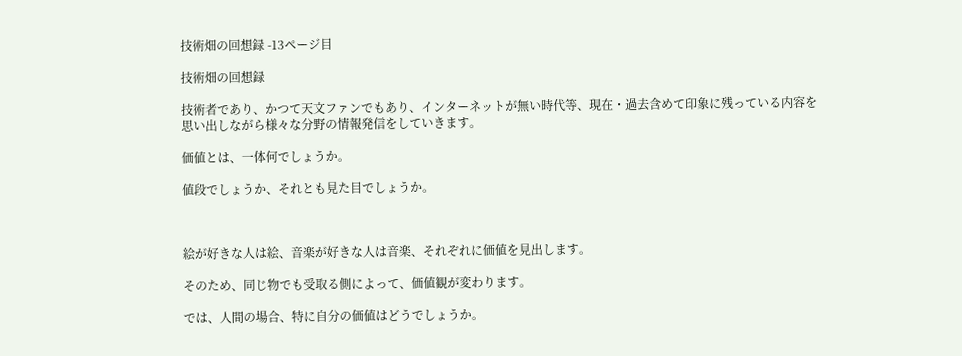技術畑の回想録 -13ページ目

技術畑の回想録

技術者であり、かつて天文ファンでもあり、インターネットが無い時代等、現在・過去含めて印象に残っている内容を思い出しながら様々な分野の情報発信をしていきます。

価値とは、一体何でしょうか。

値段でしょうか、それとも見た目でしょうか。



絵が好きな人は絵、音楽が好きな人は音楽、それぞれに価値を見出します。

そのため、同じ物でも受取る側によって、価値観が変わります。

では、人間の場合、特に自分の価値はどうでしょうか。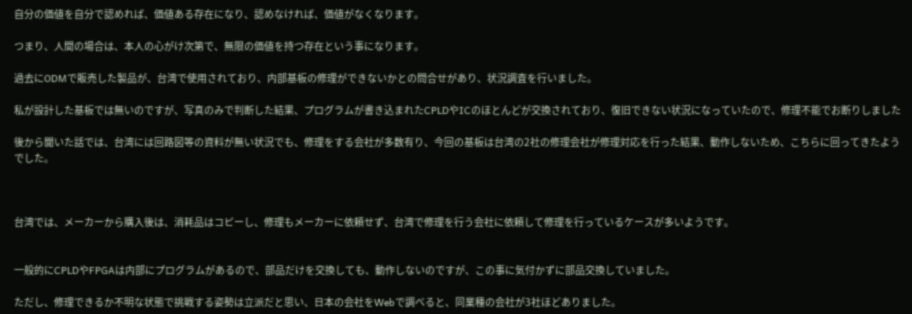自分の価値を自分で認めれば、価値ある存在になり、認めなければ、価値がなくなります。

つまり、人間の場合は、本人の心がけ次第で、無限の価値を持つ存在という事になります。

過去にODMで販売した製品が、台湾で使用されており、内部基板の修理ができないかとの問合せがあり、状況調査を行いました。

私が設計した基板では無いのですが、写真のみで判断した結果、プログラムが書き込まれたCPLDやICのほとんどが交換されており、復旧できない状況になっていたので、修理不能でお断りしました

後から聞いた話では、台湾には回路図等の資料が無い状況でも、修理をする会社が多数有り、今回の基板は台湾の2社の修理会社が修理対応を行った結果、動作しないため、こちらに回ってきたようでした。



台湾では、メーカーから購入後は、消耗品はコピーし、修理もメーカーに依頼せず、台湾で修理を行う会社に依頼して修理を行っているケースが多いようです。


一般的にCPLDやFPGAは内部にプログラムがあるので、部品だけを交換しても、動作しないのですが、この事に気付かずに部品交換していました。

ただし、修理できるか不明な状態で挑戦する姿勢は立派だと思い、日本の会社をWebで調べると、同業種の会社が3社ほどありました。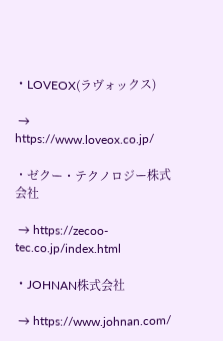・LOVEOX(ラヴォックス)

 →  https://www.loveox.co.jp/

・ゼクー・テクノロジー株式会社

 → https://zecoo-tec.co.jp/index.html

・JOHNAN株式会社

 → https://www.johnan.com/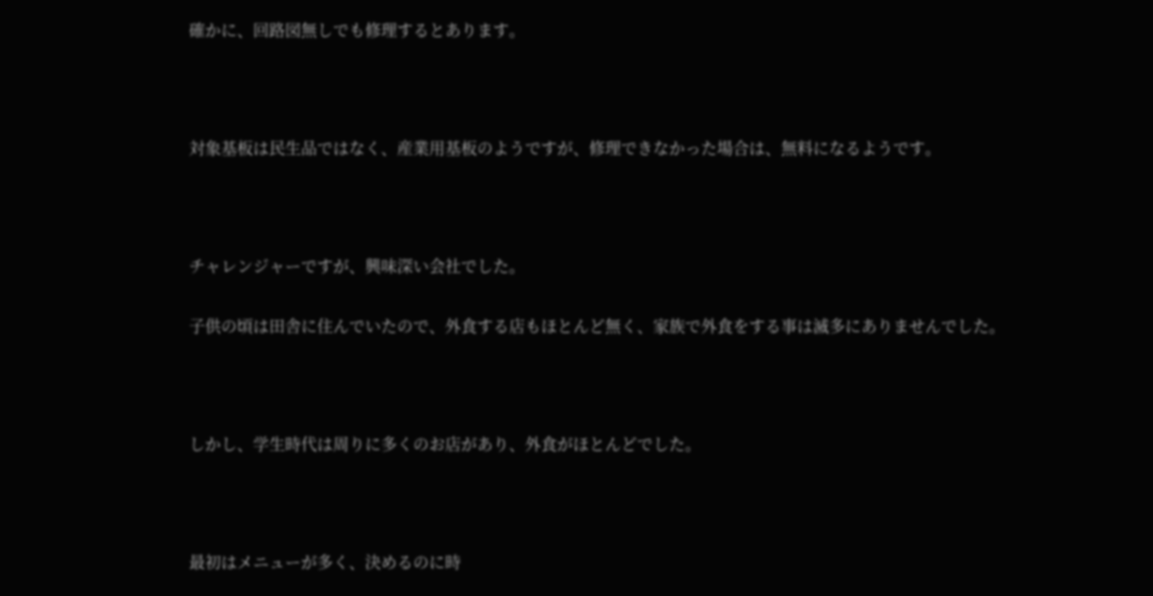確かに、回路図無しでも修理するとあります。



対象基板は民生品ではなく、産業用基板のようですが、修理できなかった場合は、無料になるようです。



チャレンジャーですが、興味深い会社でした。

子供の頃は田舎に住んでいたので、外食する店もほとんど無く、家族で外食をする事は滅多にありませんでした。



しかし、学生時代は周りに多くのお店があり、外食がほとんどでした。



最初はメニューが多く、決めるのに時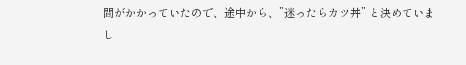間がかかっていたので、途中から、”迷ったらカツ丼” と決めていまし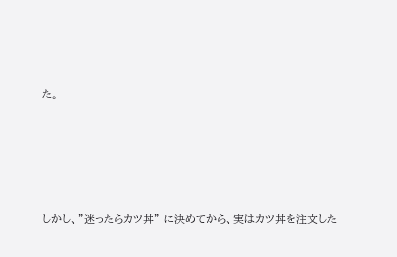た。





しかし、”迷ったらカツ丼” に決めてから、実はカツ丼を注文した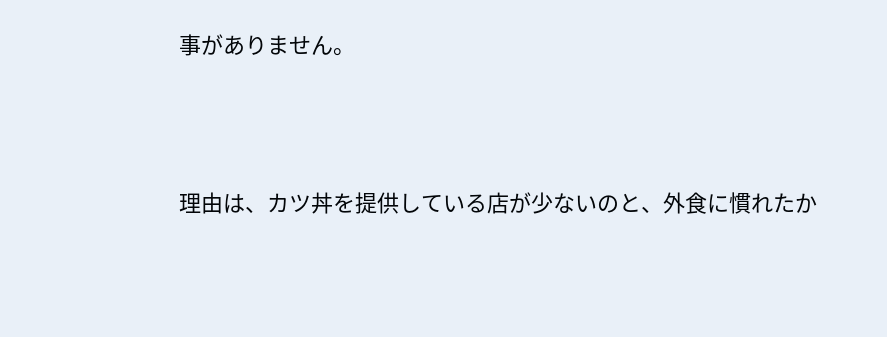事がありません。



理由は、カツ丼を提供している店が少ないのと、外食に慣れたか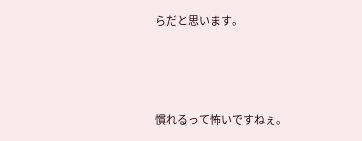らだと思います。



慣れるって怖いですねぇ。